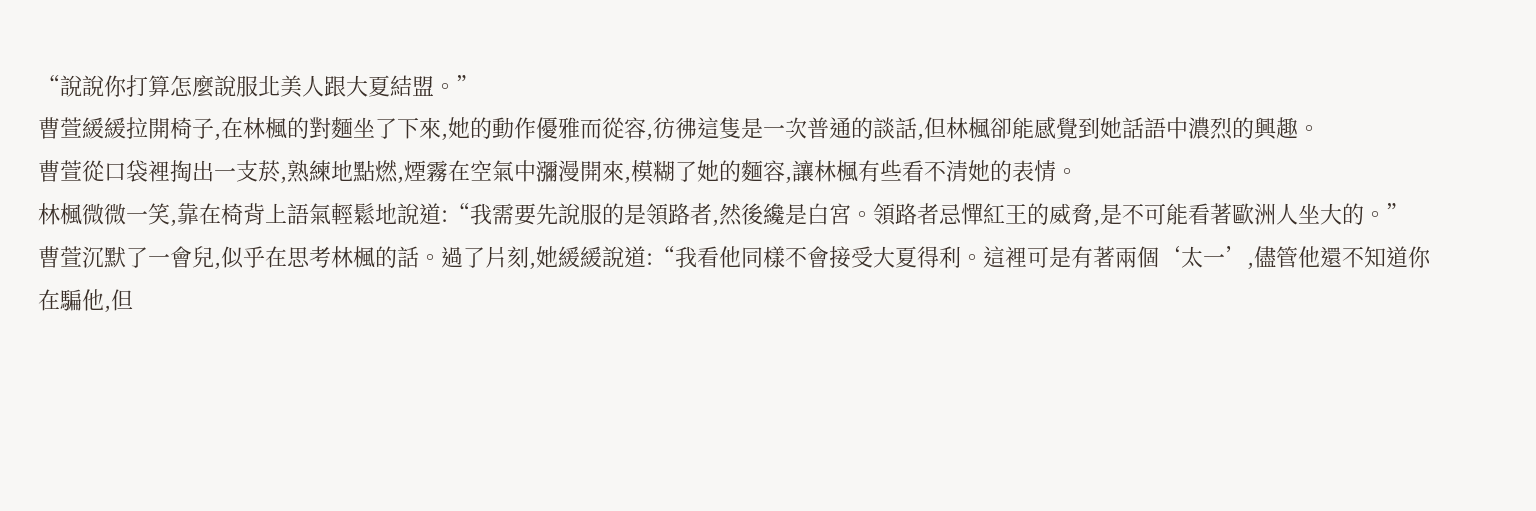“說說你打算怎麼說服北美人跟大夏結盟。”
曹萱緩緩拉開椅子,在林楓的對麵坐了下來,她的動作優雅而從容,彷彿這隻是一次普通的談話,但林楓卻能感覺到她話語中濃烈的興趣。
曹萱從口袋裡掏出一支菸,熟練地點燃,煙霧在空氣中瀰漫開來,模糊了她的麵容,讓林楓有些看不清她的表情。
林楓微微一笑,靠在椅背上語氣輕鬆地說道:“我需要先說服的是領路者,然後纔是白宮。領路者忌憚紅王的威脅,是不可能看著歐洲人坐大的。”
曹萱沉默了一會兒,似乎在思考林楓的話。過了片刻,她緩緩說道:“我看他同樣不會接受大夏得利。這裡可是有著兩個‘太一’,儘管他還不知道你在騙他,但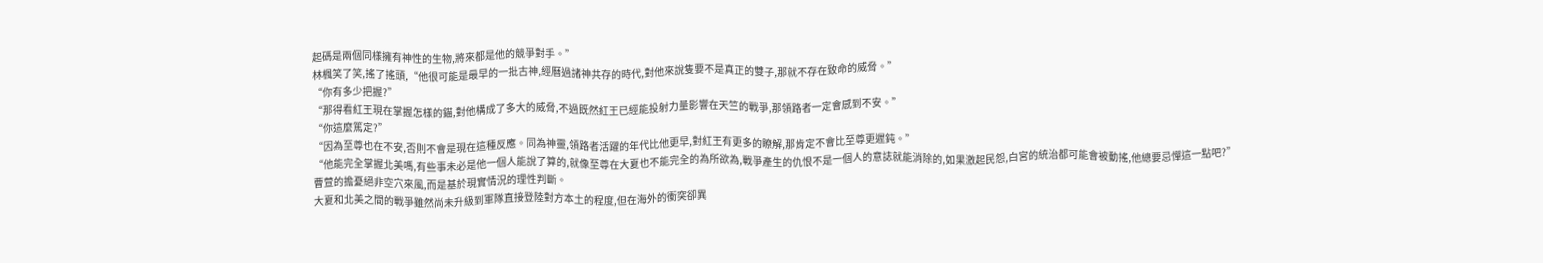起碼是兩個同樣擁有神性的生物,將來都是他的競爭對手。”
林楓笑了笑,搖了搖頭,“他很可能是最早的一批古神,經曆過諸神共存的時代,對他來說隻要不是真正的雙子,那就不存在致命的威脅。”
“你有多少把握?”
“那得看紅王現在掌握怎樣的錨,對他構成了多大的威脅,不過既然紅王已經能投射力量影響在天竺的戰爭,那領路者一定會感到不安。”
“你這麼篤定?”
“因為至尊也在不安,否則不會是現在這種反應。同為神靈,領路者活躍的年代比他更早,對紅王有更多的瞭解,那肯定不會比至尊更遲鈍。”
“他能完全掌握北美嗎,有些事未必是他一個人能說了算的,就像至尊在大夏也不能完全的為所欲為,戰爭產生的仇恨不是一個人的意誌就能消除的,如果激起民怨,白宮的統治都可能會被動搖,他總要忌憚這一點吧?”
曹萱的擔憂絕非空穴來風,而是基於現實情況的理性判斷。
大夏和北美之間的戰爭雖然尚未升級到軍隊直接登陸對方本土的程度,但在海外的衝突卻異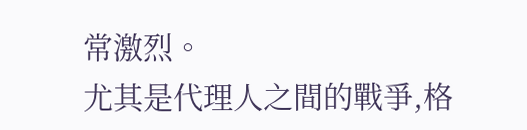常激烈。
尤其是代理人之間的戰爭,格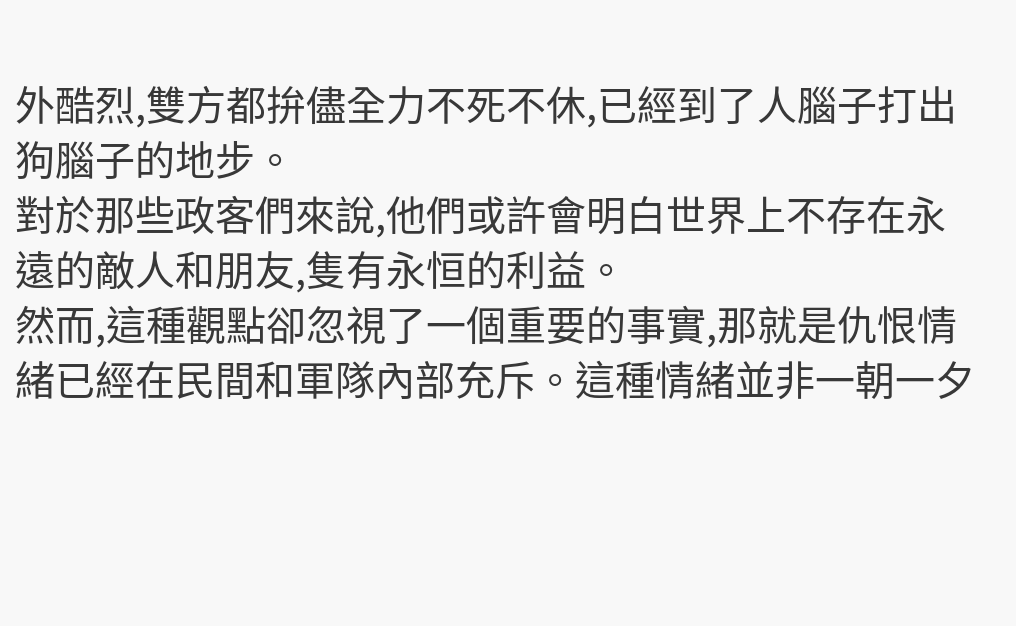外酷烈,雙方都拚儘全力不死不休,已經到了人腦子打出狗腦子的地步。
對於那些政客們來說,他們或許會明白世界上不存在永遠的敵人和朋友,隻有永恒的利益。
然而,這種觀點卻忽視了一個重要的事實,那就是仇恨情緒已經在民間和軍隊內部充斥。這種情緒並非一朝一夕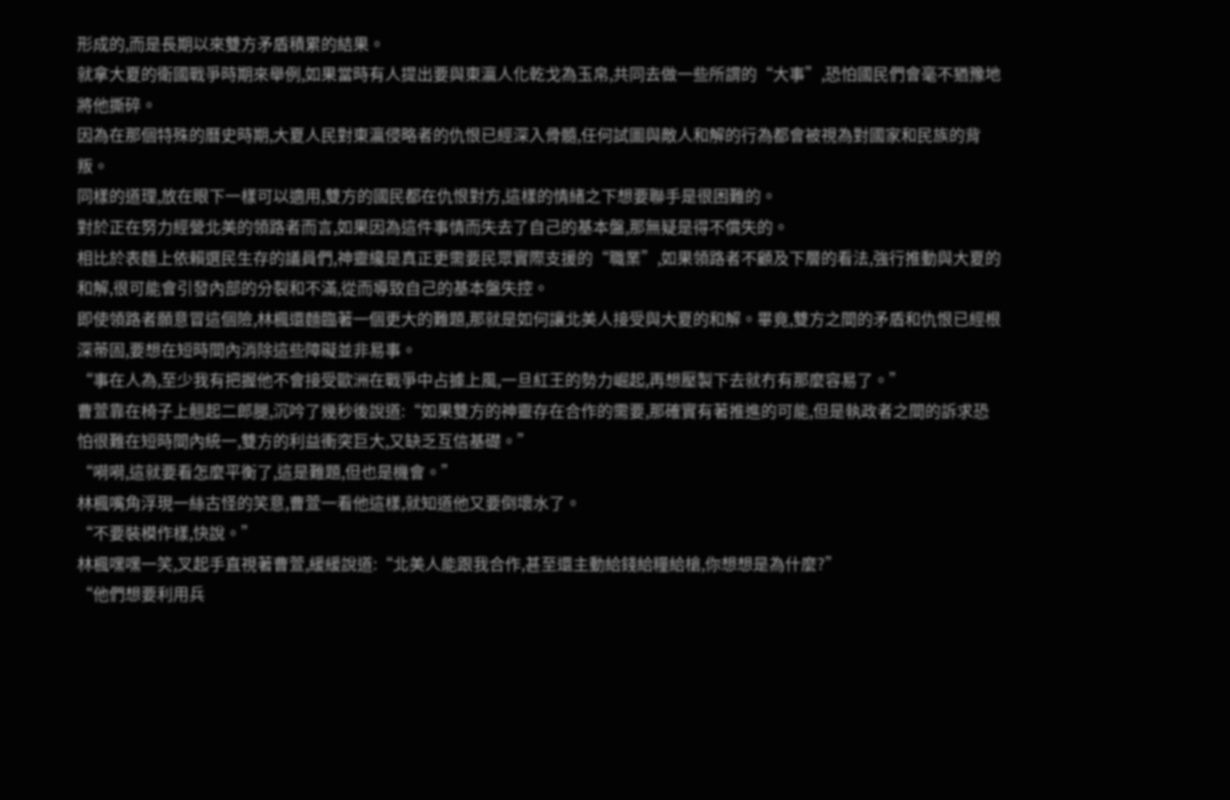形成的,而是長期以來雙方矛盾積累的結果。
就拿大夏的衛國戰爭時期來舉例,如果當時有人提出要與東瀛人化乾戈為玉帛,共同去做一些所謂的“大事”,恐怕國民們會毫不猶豫地將他撕碎。
因為在那個特殊的曆史時期,大夏人民對東瀛侵略者的仇恨已經深入骨髓,任何試圖與敵人和解的行為都會被視為對國家和民族的背叛。
同樣的道理,放在眼下一樣可以適用,雙方的國民都在仇恨對方,這樣的情緒之下想要聯手是很困難的。
對於正在努力經營北美的領路者而言,如果因為這件事情而失去了自己的基本盤,那無疑是得不償失的。
相比於表麵上依賴選民生存的議員們,神靈纔是真正更需要民眾實際支援的“職業”,如果領路者不顧及下層的看法,強行推動與大夏的和解,很可能會引發內部的分裂和不滿,從而導致自己的基本盤失控。
即使領路者願意冒這個險,林楓還麵臨著一個更大的難題,那就是如何讓北美人接受與大夏的和解。畢竟,雙方之間的矛盾和仇恨已經根深蒂固,要想在短時間內消除這些障礙並非易事。
“事在人為,至少我有把握他不會接受歐洲在戰爭中占據上風,一旦紅王的勢力崛起,再想壓製下去就冇有那麼容易了。”
曹萱靠在椅子上翹起二郎腿,沉吟了幾秒後說道:“如果雙方的神靈存在合作的需要,那確實有著推進的可能,但是執政者之間的訴求恐怕很難在短時間內統一,雙方的利益衝突巨大,又缺乏互信基礎。”
“嗬嗬,這就要看怎麼平衡了,這是難題,但也是機會。”
林楓嘴角浮現一絲古怪的笑意,曹萱一看他這樣,就知道他又要倒壞水了。
“不要裝模作樣,快說。”
林楓嘿嘿一笑,叉起手直視著曹萱,緩緩說道:“北美人能跟我合作,甚至還主動給錢給糧給槍,你想想是為什麼?”
“他們想要利用兵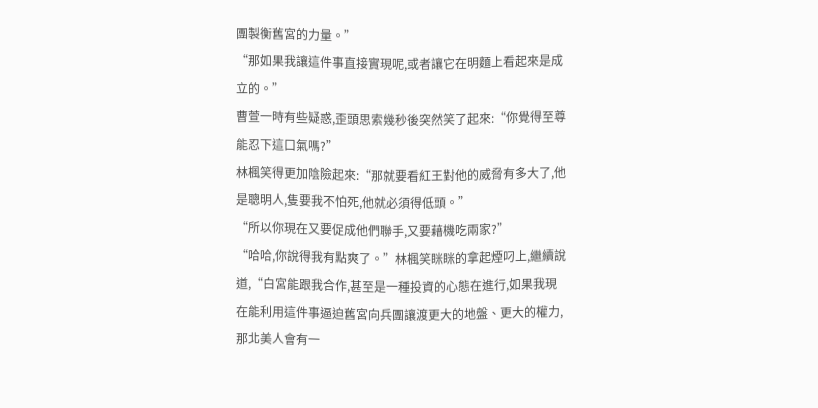團製衡舊宮的力量。”
“那如果我讓這件事直接實現呢,或者讓它在明麵上看起來是成立的。”
曹萱一時有些疑惑,歪頭思索幾秒後突然笑了起來:“你覺得至尊能忍下這口氣嗎?”
林楓笑得更加陰險起來:“那就要看紅王對他的威脅有多大了,他是聰明人,隻要我不怕死,他就必須得低頭。”
“所以你現在又要促成他們聯手,又要藉機吃兩家?”
“哈哈,你說得我有點爽了。”林楓笑眯眯的拿起煙叼上,繼續說道,“白宮能跟我合作,甚至是一種投資的心態在進行,如果我現在能利用這件事逼迫舊宮向兵團讓渡更大的地盤、更大的權力,那北美人會有一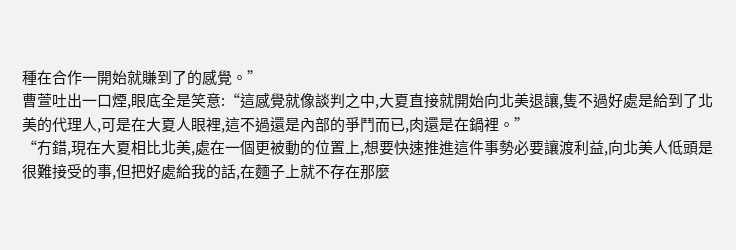種在合作一開始就賺到了的感覺。”
曹萱吐出一口煙,眼底全是笑意:“這感覺就像談判之中,大夏直接就開始向北美退讓,隻不過好處是給到了北美的代理人,可是在大夏人眼裡,這不過還是內部的爭鬥而已,肉還是在鍋裡。”
“冇錯,現在大夏相比北美,處在一個更被動的位置上,想要快速推進這件事勢必要讓渡利益,向北美人低頭是很難接受的事,但把好處給我的話,在麵子上就不存在那麼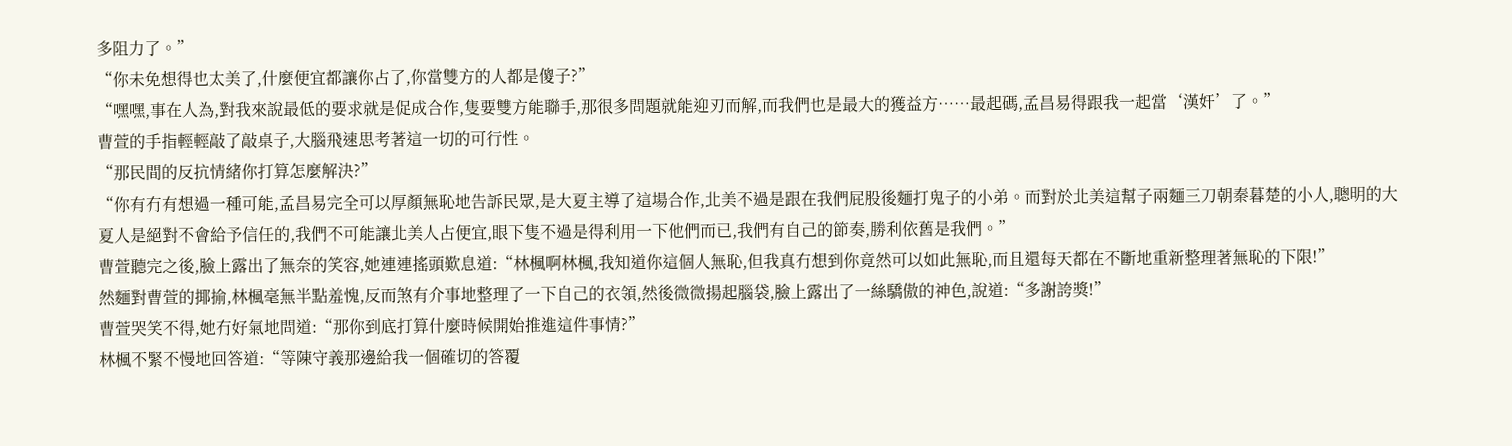多阻力了。”
“你未免想得也太美了,什麼便宜都讓你占了,你當雙方的人都是傻子?”
“嘿嘿,事在人為,對我來說最低的要求就是促成合作,隻要雙方能聯手,那很多問題就能迎刃而解,而我們也是最大的獲益方……最起碼,孟昌易得跟我一起當‘漢奸’了。”
曹萱的手指輕輕敲了敲桌子,大腦飛速思考著這一切的可行性。
“那民間的反抗情緒你打算怎麼解決?”
“你有冇有想過一種可能,孟昌易完全可以厚顏無恥地告訴民眾,是大夏主導了這場合作,北美不過是跟在我們屁股後麵打鬼子的小弟。而對於北美這幫子兩麵三刀朝秦暮楚的小人,聰明的大夏人是絕對不會給予信任的,我們不可能讓北美人占便宜,眼下隻不過是得利用一下他們而已,我們有自己的節奏,勝利依舊是我們。”
曹萱聽完之後,臉上露出了無奈的笑容,她連連搖頭歎息道:“林楓啊林楓,我知道你這個人無恥,但我真冇想到你竟然可以如此無恥,而且還每天都在不斷地重新整理著無恥的下限!”
然麵對曹萱的揶揄,林楓毫無半點羞愧,反而煞有介事地整理了一下自己的衣領,然後微微揚起腦袋,臉上露出了一絲驕傲的神色,說道:“多謝誇獎!”
曹萱哭笑不得,她冇好氣地問道:“那你到底打算什麼時候開始推進這件事情?”
林楓不緊不慢地回答道:“等陳守義那邊給我一個確切的答覆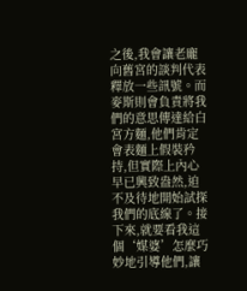之後,我會讓老龐向舊宮的談判代表釋放一些訊號。而麥斯則會負責將我們的意思傳達給白宮方麵,他們肯定會表麵上假裝矜持,但實際上內心早已興致盎然,迫不及待地開始試探我們的底線了。接下來,就要看我這個‘媒婆’怎麼巧妙地引導他們,讓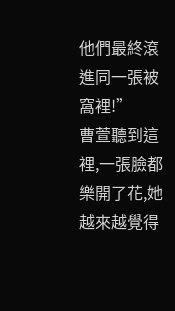他們最終滾進同一張被窩裡!”
曹萱聽到這裡,一張臉都樂開了花,她越來越覺得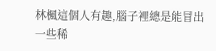林楓這個人有趣,腦子裡總是能冒出一些稀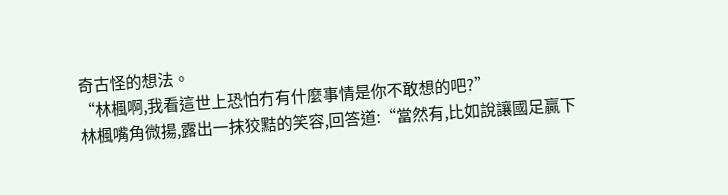奇古怪的想法。
“林楓啊,我看這世上恐怕冇有什麼事情是你不敢想的吧?”
林楓嘴角微揚,露出一抹狡黠的笑容,回答道:“當然有,比如說讓國足贏下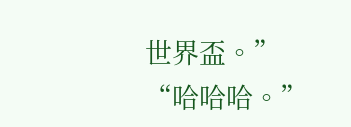世界盃。”
“哈哈哈。”